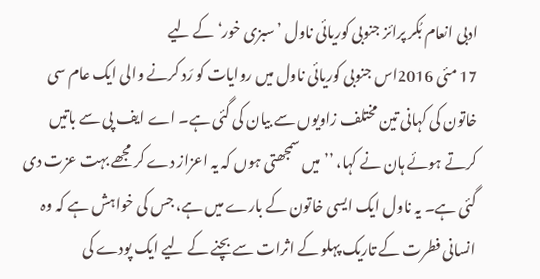ادبی انعام بُکر پرائز جنوبی کوریائی ناول ’سبزی خور‘ کے لیے
17 مئی 2016اس جنوبی کوریائی ناول میں روایات کو رَد کرنے والی ایک عام سی خاتون کی کہانی تین مختلف زاویوں سے بیان کی گئی ہے۔ اے ایف پی سے باتیں کرتے ہوئے ہان نے کہا، ’’میں سمجھتی ہوں کہ یہ اعزاز دے کر مجھے بہت عزت دی گئی ہے۔ یہ ناول ایک ایسی خاتون کے بارے میں ہے، جس کی خواہش ہے کہ وہ انسانی فطرت کے تاریک پہلو کے اثرات سے بچنے کے لیے ایک پودے کی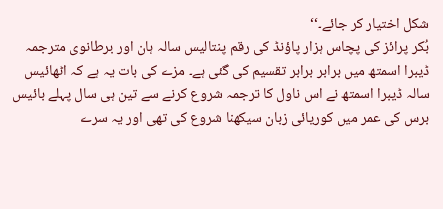شکل اختیار کر جائے۔‘‘
بُکر پرائز کی پچاس ہزار پاؤنڈ کی رقم پنتالیس سالہ ہان اور برطانوی مترجمہ ڈیبرا اسمتھ میں برابر برابر تقسیم کی گئی ہے۔ مزے کی بات یہ ہے کہ اٹھائیس سالہ ڈیبرا اسمتھ نے اس ناول کا ترجمہ شروع کرنے سے تین ہی سال پہلے بائیس برس کی عمر میں کوریائی زبان سیکھنا شروع کی تھی اور یہ سرے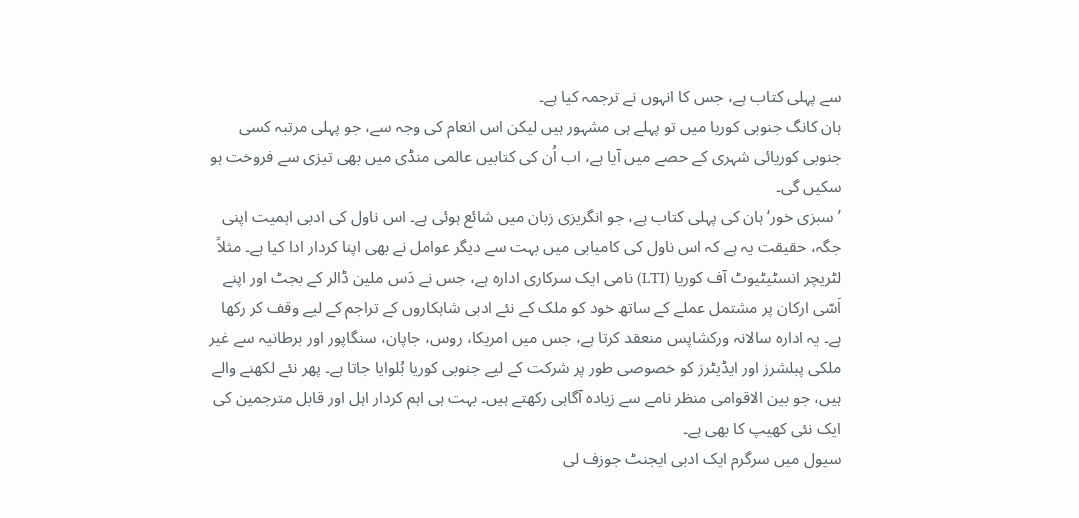سے پہلی کتاب ہے، جس کا انہوں نے ترجمہ کیا ہے۔
ہان کانگ جنوبی کوریا میں تو پہلے ہی مشہور ہیں لیکن اس انعام کی وجہ سے، جو پہلی مرتبہ کسی جنوبی کوریائی شہری کے حصے میں آیا ہے، اب اُن کی کتابیں عالمی منڈی میں بھی تیزی سے فروخت ہو سکیں گی۔
’سبزی خور‘ ہان کی پہلی کتاب ہے، جو انگریزی زبان میں شائع ہوئی ہے۔ اس ناول کی ادبی اہمیت اپنی جگہ، حقیقت یہ ہے کہ اس ناول کی کامیابی میں بہت سے دیگر عوامل نے بھی اپنا کردار ادا کیا ہے۔ مثلاً لٹریچر انسٹیٹیوٹ آف کوریا (LTI) نامی ایک سرکاری ادارہ ہے، جس نے دَس ملین ڈالر کے بجٹ اور اپنے اَسّی ارکان پر مشتمل عملے کے ساتھ خود کو ملک کے نئے ادبی شاہکاروں کے تراجم کے لیے وقف کر رکھا ہے۔ یہ ادارہ سالانہ ورکشاپس منعقد کرتا ہے، جس میں امریکا، روس، جاپان، سنگاپور اور برطانیہ سے غیر ملکی پبلشرز اور ایڈیٹرز کو خصوصی طور پر شرکت کے لیے جنوبی کوریا بُلوایا جاتا ہے۔ پھر نئے لکھنے والے ہیں، جو بین الاقوامی منظر نامے سے زیادہ آگاہی رکھتے ہیں۔ بہت ہی اہم کردار اہل اور قابل مترجمین کی ایک نئی کھیپ کا بھی ہے۔
سیول میں سرگرم ایک ادبی ایجنٹ جوزف لی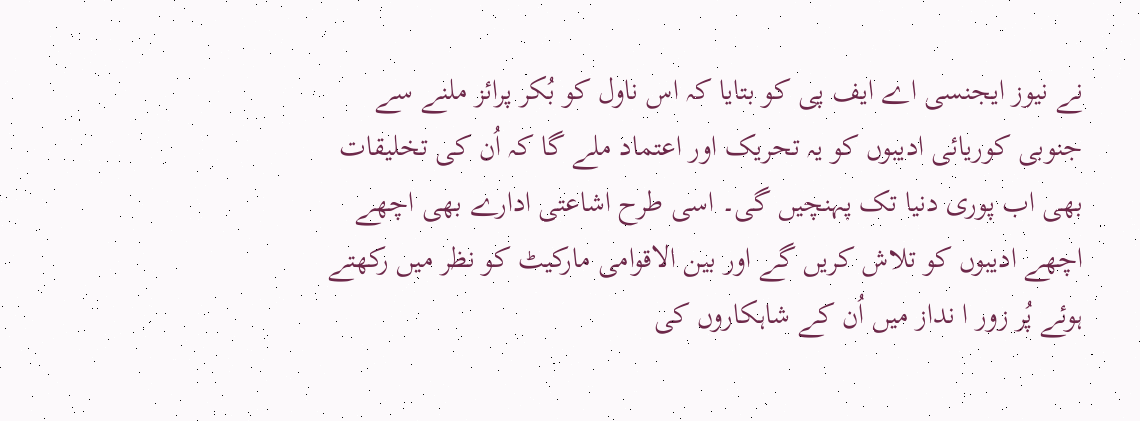نے نیوز ایجنسی اے ایف پی کو بتایا کہ اس ناول کو بُکر پرائز ملنے سے جنوبی کوریائی ادیبوں کو یہ تحریک اور اعتماد ملے گا کہ اُن کی تخلیقات بھی اب پوری دنیا تک پہنچیں گی۔ اسی طرح اشاعتی ادارے بھی اچھے اچھے ادیبوں کو تلاش کریں گے اور بین الاقوامی مارکیٹ کو نظر میں رکھتے ہوئے پُر زور ا نداز میں اُن کے شاہکاروں کی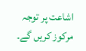اشاعت پر توجہ مرکوز کریں گے۔